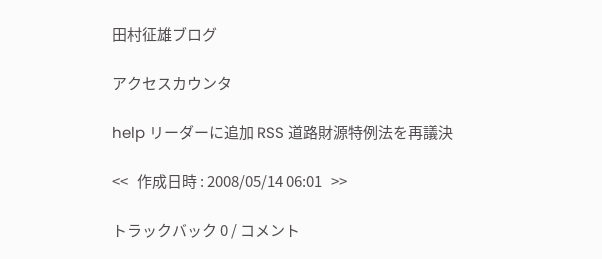田村征雄ブログ

アクセスカウンタ

help リーダーに追加 RSS 道路財源特例法を再議決

<<   作成日時 : 2008/05/14 06:01   >>

トラックバック 0 / コメント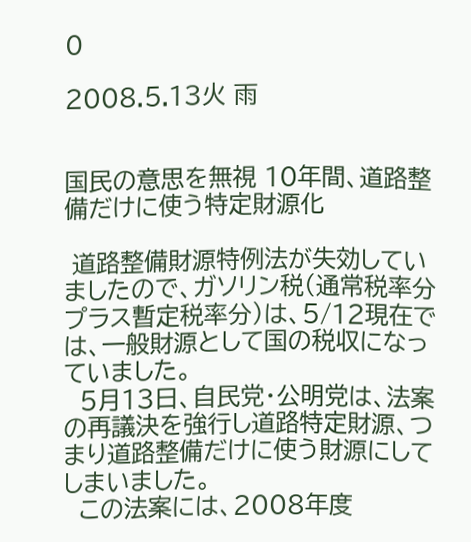0

2008.5.13火 雨


国民の意思を無視 10年間、道路整備だけに使う特定財源化

 道路整備財源特例法が失効していましたので、ガソリン税(通常税率分プラス暫定税率分)は、5/12現在では、一般財源として国の税収になっていました。
  5月13日、自民党・公明党は、法案の再議決を強行し道路特定財源、つまり道路整備だけに使う財源にしてしまいました。
  この法案には、2008年度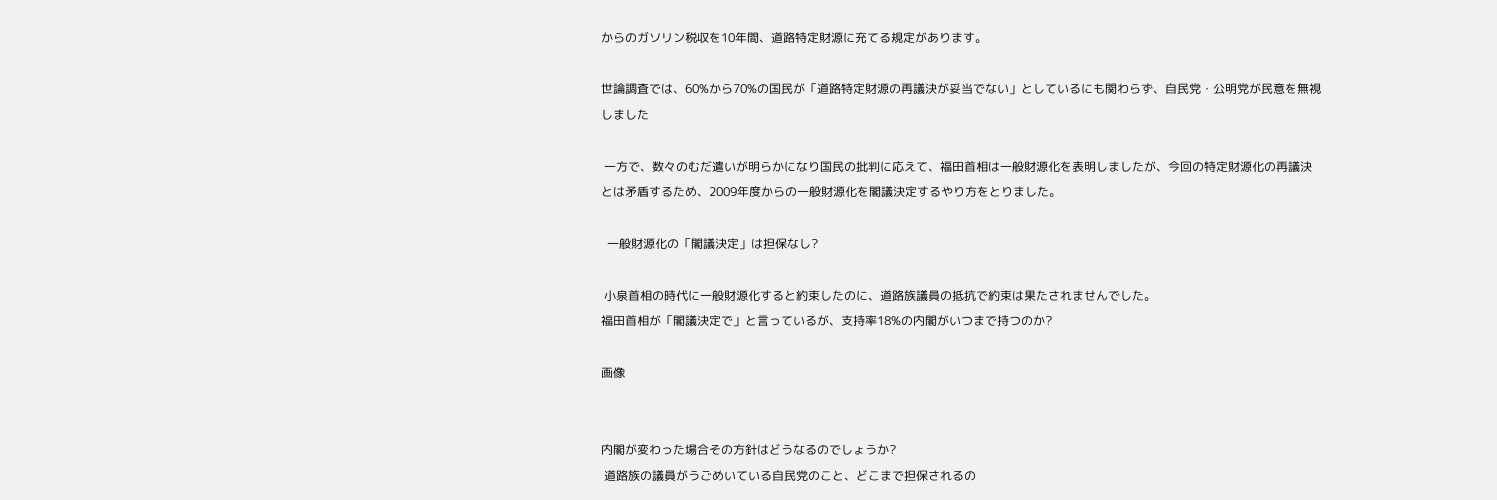からのガソリン税収を10年間、道路特定財源に充てる規定があります。

世論調査では、60%から70%の国民が「道路特定財源の再議決が妥当でない」としているにも関わらず、自民党・公明党が民意を無視しました

 一方で、数々のむだ遣いが明らかになり国民の批判に応えて、福田首相は一般財源化を表明しましたが、今回の特定財源化の再議決とは矛盾するため、2009年度からの一般財源化を閣議決定するやり方をとりました。

  一般財源化の「閣議決定」は担保なし?

 小泉首相の時代に一般財源化すると約束したのに、道路族議員の抵抗で約束は果たされませんでした。
福田首相が「閣議決定で」と言っているが、支持率18%の内閣がいつまで持つのか?

画像


内閣が変わった場合その方針はどうなるのでしょうか?
 道路族の議員がうごめいている自民党のこと、どこまで担保されるの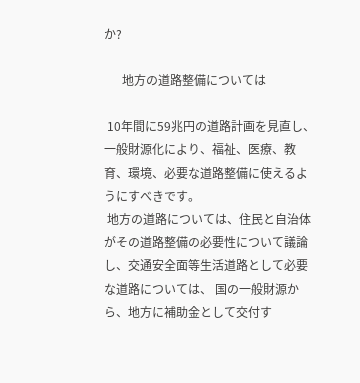か?

      地方の道路整備については

 10年間に59兆円の道路計画を見直し、一般財源化により、福祉、医療、教育、環境、必要な道路整備に使えるようにすべきです。
 地方の道路については、住民と自治体がその道路整備の必要性について議論し、交通安全面等生活道路として必要な道路については、 国の一般財源から、地方に補助金として交付す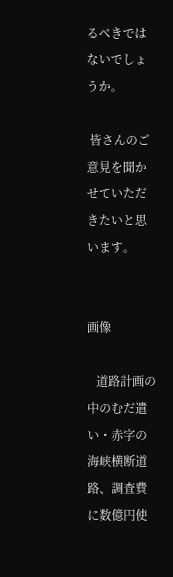るべきではないでしょうか。

 皆さんのご意見を聞かせていただきたいと思います。


画像

   道路計画の中のむだ遣い・赤字の海峡横断道路、調査費に数億円使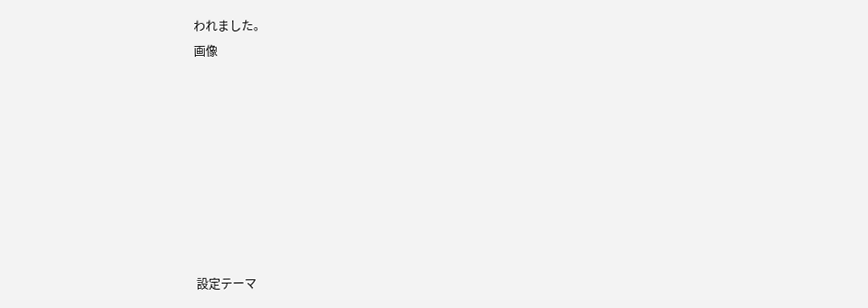われました。
画像








設定テーマ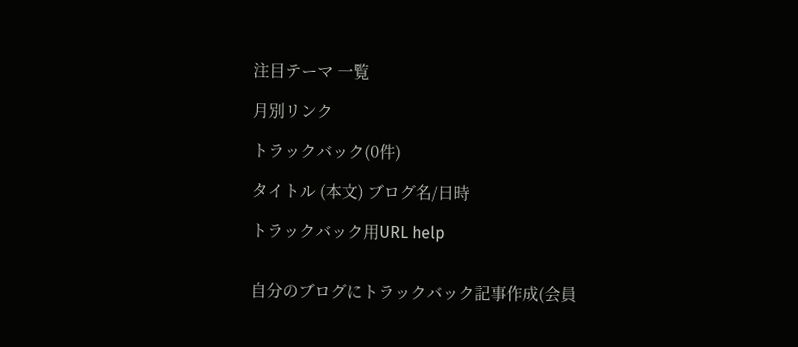注目テーマ 一覧

月別リンク

トラックバック(0件)

タイトル (本文) ブログ名/日時

トラックバック用URL help


自分のブログにトラックバック記事作成(会員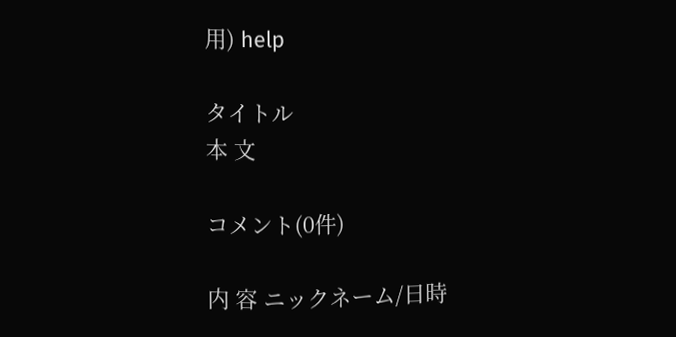用) help

タイトル
本 文

コメント(0件)

内 容 ニックネーム/日時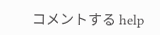コメントする help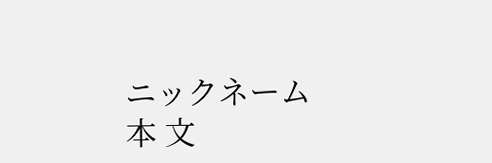ニックネーム
本 文